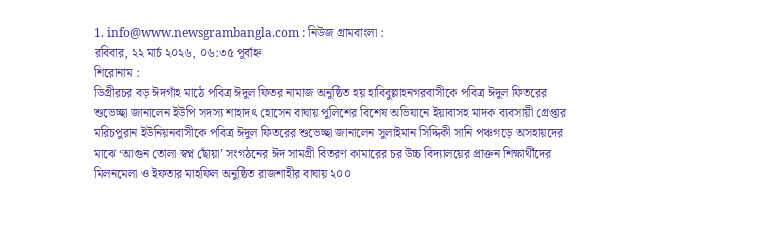1. info@www.newsgrambangla.com : নিউজ গ্রামবাংলা :
রবিবার, ২২ মার্চ ২০২৬, ০৬:৩৫ পূর্বাহ্ন
শিরোনাম :
ডিগ্রীরচর বড় ঈদগাঁহ মাঠে পবিত্র ঈদুল ফিতর নামাজ অনুষ্ঠিত হয় হাবিবুল্লাহনগরবাসীকে পবিত্র ঈদুল ফিতরের শুভেচ্ছা জানালেন ইউপি সদস্য শাহাদৎ হোসেন বাঘায় পুলিশের বিশেষ অভিযানে ইয়াবাসহ মাদক ব্যবসায়ী গ্রেপ্তার মরিচপুরান ইউনিয়নবাসীকে পবিত্র ঈদুল ফিতরের শুভেচ্ছা জানালেন সুলাইমান সিদ্দিকী সানি পঞ্চগড়ে অসহায়দের মাঝে ‘আগুন তোলা স্বপ্ন ছোঁয়া’ সংগঠনের ঈদ সামগ্রী বিতরণ কামারের চর উচ্চ বিদ্যালয়ের প্রাক্তন শিক্ষার্থীদের মিলনমেলা ও ইফতার মাহফিল অনুষ্ঠিত রাজশাহীর বাঘায় ২০০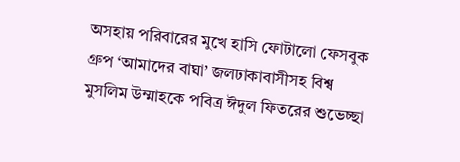অসহায় পরিবারের মুখে হাসি ফোটালো ফেসবুক গ্রুপ ‘আমাদের বাঘা’ জলঢাকাবাসীসহ বিশ্ব মুসলিম উম্মাহকে পবিত্র ঈদুল ফিতরের শুভেচ্ছা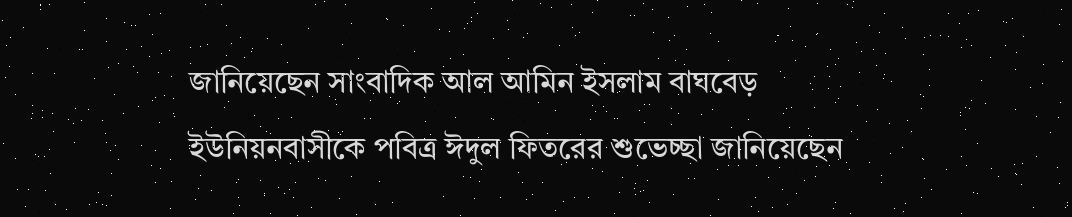জানিয়েছেন সাংবাদিক আল আমিন ইসলাম বাঘবেড় ইউনিয়নবাসীকে পবিত্র ঈদুল ফিতরের শুভেচ্ছা জানিয়েছেন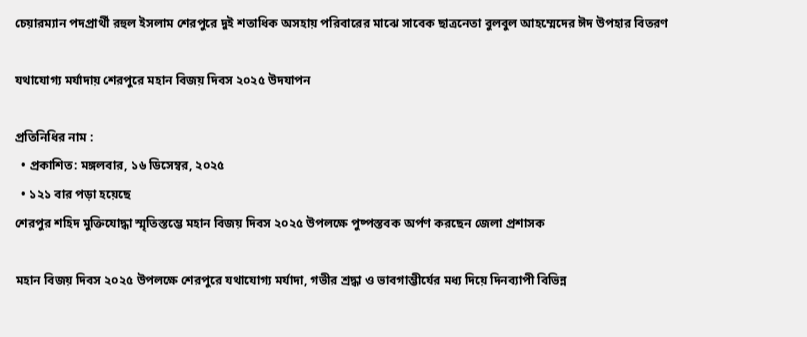চেয়ারম্যান পদপ্রার্থী রহুল ইসলাম শেরপুরে দুই শতাধিক অসহায় পরিবারের মাঝে সাবেক ছাত্রনেতা বুলবুল আহম্মেদের ঈদ উপহার বিতরণ

যথাযোগ্য মর্যাদায় শেরপুরে মহান বিজয় দিবস ২০২৫ উদযাপন

প্রতিনিধির নাম :
  • প্রকাশিত: মঙ্গলবার, ১৬ ডিসেম্বর, ২০২৫
  • ১২১ বার পড়া হয়েছে
শেরপুর শহিদ মুক্তিযোদ্ধা স্মৃতিস্তম্ভে মহান বিজয় দিবস ২০২৫ উপলক্ষে পুষ্পস্তবক অর্পণ করছেন জেলা প্রশাসক

মহান বিজয় দিবস ২০২৫ উপলক্ষে শেরপুরে যথাযোগ্য মর্যাদা, গভীর শ্রদ্ধা ও ভাবগাম্ভীর্যের মধ্য দিয়ে দিনব্যাপী বিভিন্ন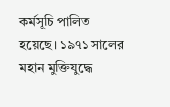কর্মসূচি পালিত হয়েছে। ১৯৭১ সালের মহান মুক্তিযুদ্ধে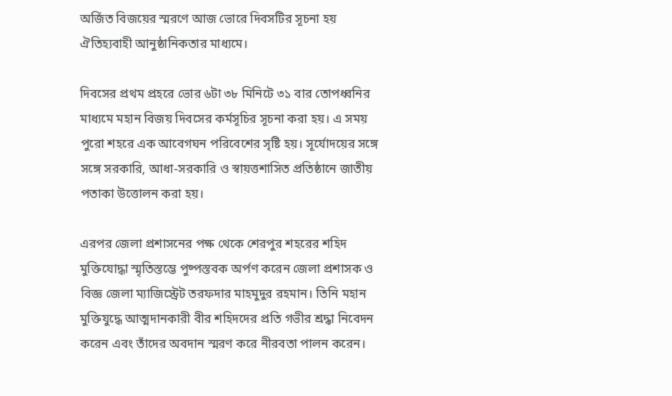অর্জিত বিজয়ের স্মরণে আজ ভোরে দিবসটির সূচনা হয় ঐতিহ্যবাহী আনুষ্ঠানিকতার মাধ্যমে।

দিবসের প্রথম প্রহরে ভোর ৬টা ৩৮ মিনিটে ৩১ বার তোপধ্বনির মাধ্যমে মহান বিজয় দিবসের কর্মসূচির সূচনা করা হয়। এ সময় পুরো শহরে এক আবেগঘন পরিবেশের সৃষ্টি হয়। সূর্যোদয়ের সঙ্গে সঙ্গে সরকারি, আধা-সরকারি ও স্বায়ত্তশাসিত প্রতিষ্ঠানে জাতীয় পতাকা উত্তোলন করা হয়।

এরপর জেলা প্রশাসনের পক্ষ থেকে শেরপুর শহরের শহিদ মুক্তিযোদ্ধা স্মৃতিস্তম্ভে পুষ্পস্তবক অর্পণ করেন জেলা প্রশাসক ও বিজ্ঞ জেলা ম্যাজিস্ট্রেট তরফদার মাহমুদুর রহমান। তিনি মহান মুক্তিযুদ্ধে আত্মদানকারী বীর শহিদদের প্রতি গভীর শ্রদ্ধা নিবেদন করেন এবং তাঁদের অবদান স্মরণ করে নীরবতা পালন করেন।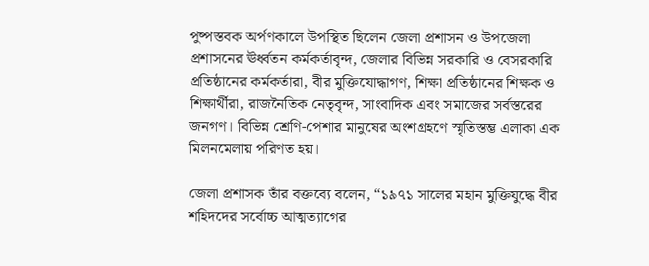পুষ্পস্তবক অর্পণকালে উপস্থিত ছিলেন জেলা প্রশাসন ও উপজেলা প্রশাসনের ঊর্ধ্বতন কর্মকর্তাবৃন্দ, জেলার বিভিন্ন সরকারি ও বেসরকারি প্রতিষ্ঠানের কর্মকর্তারা, বীর মুক্তিযোদ্ধাগণ, শিক্ষা প্রতিষ্ঠানের শিক্ষক ও শিক্ষার্থীরা, রাজনৈতিক নেতৃবৃন্দ, সাংবাদিক এবং সমাজের সর্বস্তরের জনগণ। বিভিন্ন শ্রেণি-পেশার মানুষের অংশগ্রহণে স্মৃতিস্তম্ভ এলাকা এক মিলনমেলায় পরিণত হয়।

জেলা প্রশাসক তাঁর বক্তব্যে বলেন, “১৯৭১ সালের মহান মুক্তিযুদ্ধে বীর শহিদদের সর্বোচ্চ আত্মত্যাগের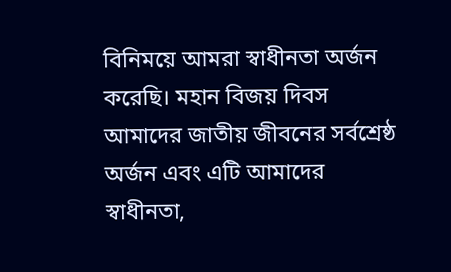বিনিময়ে আমরা স্বাধীনতা অর্জন করেছি। মহান বিজয় দিবস আমাদের জাতীয় জীবনের সর্বশ্রেষ্ঠ অর্জন এবং এটি আমাদের স্বাধীনতা,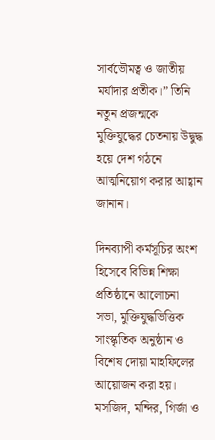সার্বভৌমত্ব ও জাতীয় মর্যাদার প্রতীক।” তিনি নতুন প্রজন্মকে মুক্তিযুদ্ধের চেতনায় উদ্বুদ্ধ হয়ে দেশ গঠনে আত্মনিয়োগ করার আহ্বান জানান।

দিনব্যাপী কর্মসূচির অংশ হিসেবে বিভিন্ন শিক্ষা প্রতিষ্ঠানে আলোচনা সভা, মুক্তিযুদ্ধভিত্তিক সাংস্কৃতিক অনুষ্ঠান ও বিশেষ দোয়া মাহফিলের আয়োজন করা হয়। মসজিদ, মন্দির, গির্জা ও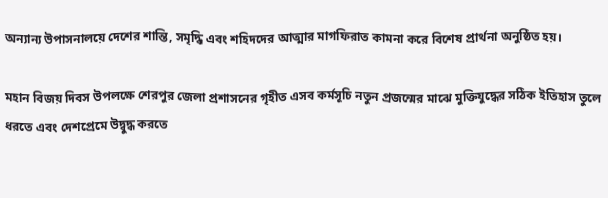অন্যান্য উপাসনালয়ে দেশের শান্তি, সমৃদ্ধি এবং শহিদদের আত্মার মাগফিরাত কামনা করে বিশেষ প্রার্থনা অনুষ্ঠিত হয়।

মহান বিজয় দিবস উপলক্ষে শেরপুর জেলা প্রশাসনের গৃহীত এসব কর্মসূচি নতুন প্রজন্মের মাঝে মুক্তিযুদ্ধের সঠিক ইতিহাস তুলে ধরতে এবং দেশপ্রেমে উদ্বুদ্ধ করতে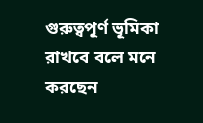গুরুত্বপূর্ণ ভূমিকা রাখবে বলে মনে করছেন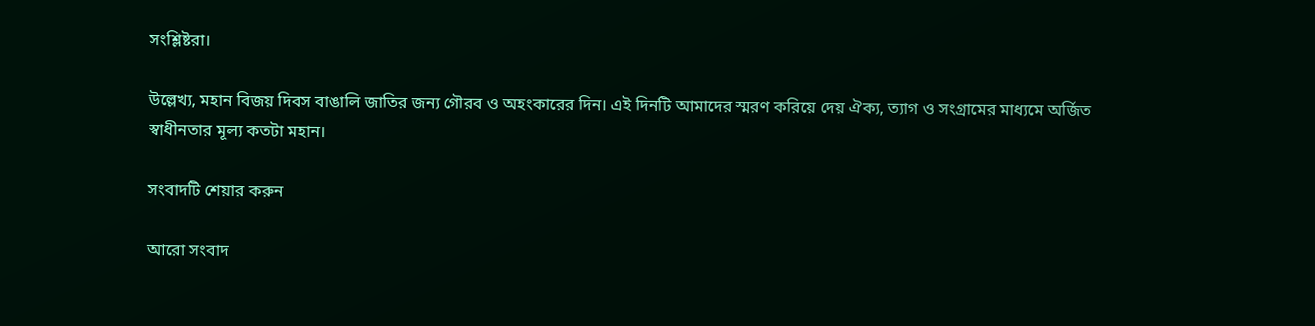সংশ্লিষ্টরা।

উল্লেখ্য, মহান বিজয় দিবস বাঙালি জাতির জন্য গৌরব ও অহংকারের দিন। এই দিনটি আমাদের স্মরণ করিয়ে দেয় ঐক্য, ত্যাগ ও সংগ্রামের মাধ্যমে অর্জিত স্বাধীনতার মূল্য কতটা মহান।

সংবাদটি শেয়ার করুন

আরো সংবাদ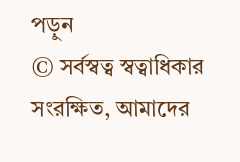পড়ুন
© সর্বস্বত্ব স্বত্বাধিকার সংরক্ষিত, আমাদের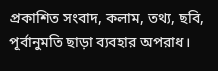প্রকাশিত সংবাদ, কলাম, তথ্য, ছবি, পূর্বানুমতি ছাড়া ব্যবহার অপরাধ।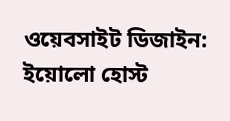ওয়েবসাইট ডিজাইন: ইয়োলো হোস্ট